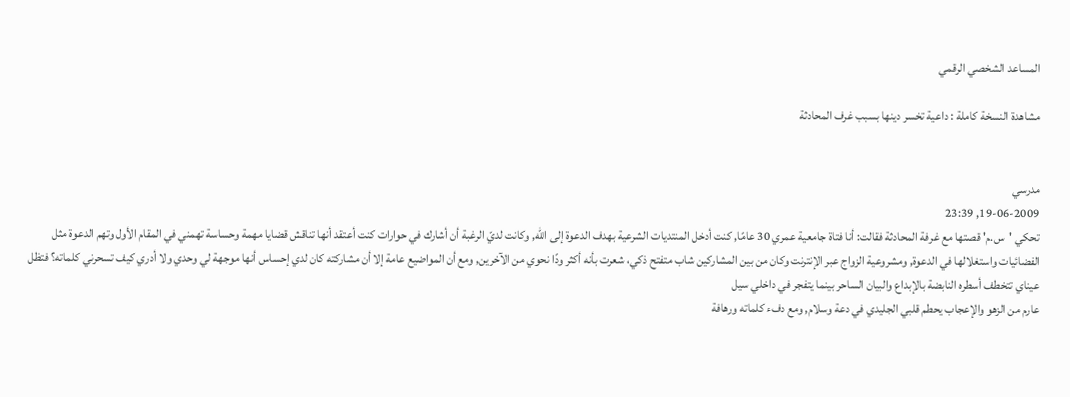المساعد الشخصي الرقمي

مشاهدة النسخة كاملة : داعية تخسر دينها بسبب غرف المحادثة


مدرسي
19-06-2009, 23:39
تحكي 'س.م' قصتها مع غرفة المحادثة فقالت: أنا فتاة جامعية عمري 30 عامًا, كنت أدخل المنتديات الشرعية بهدف الدعوة إلى الله, وكانت لديّ الرغبة أن أشارك في حوارات كنت أعتقد أنها تناقش قضايا مهمة وحساسة تهمني في المقام الأول وتهم الدعوة مثل الفضائيات واستغلالها في الدعوة, ومشروعية الزواج عبر الإنترنت وكان من بين المشاركين شاب متفتح ذكي، شعرت بأنه أكثر ودًا نحوي من الآخرين, ومع أن المواضيع عامة إلا أن مشاركته كان لدي إحساس أنها موجهة لي وحدي ولا أدري كيف تسحرني كلماته؟ فتظل عيناي تتخطف أسطره النابضة بالإبداع والبيان الساحر بينما يتفجر في داخلي سيل
عارم من الزهو والإعجاب يحطم قلبي الجليدي في دعة وسلام, ومع دفء كلماته ورهافة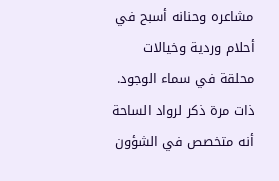مشاعره وحنانه أسبح في أحلام وردية وخيالات محلقة في سماء الوجود.
ذات مرة ذكر لرواد الساحة أنه متخصص في الشؤون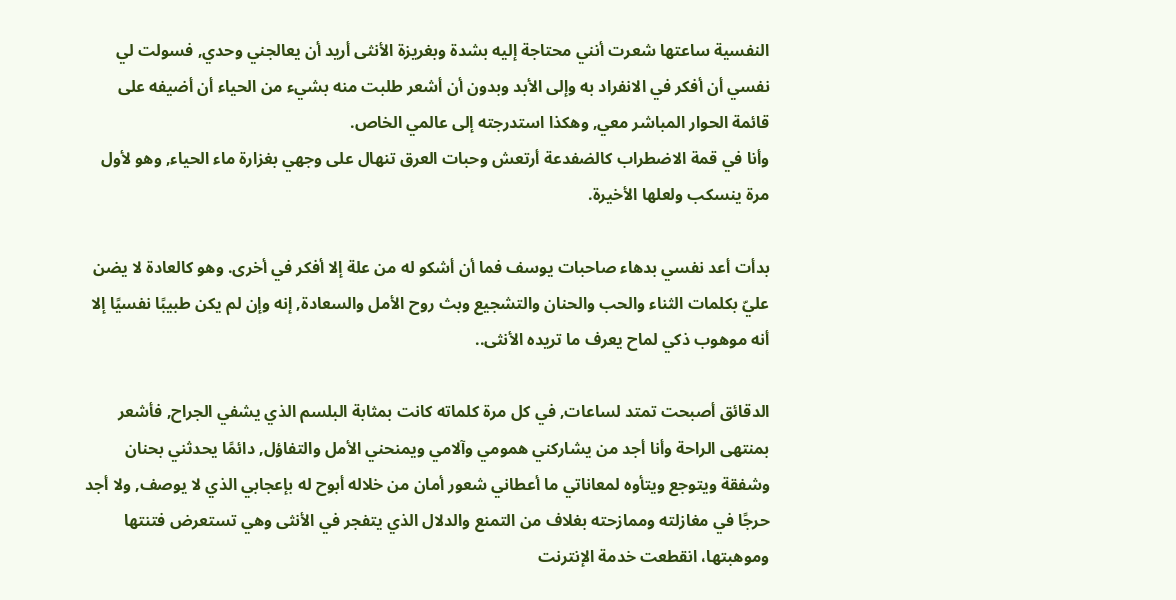النفسية ساعتها شعرت أنني محتاجة إليه بشدة وبغريزة الأنثى أريد أن يعالجني وحدي, فسولت لي نفسي أن أفكر في الانفراد به وإلى الأبد وبدون أن أشعر طلبت منه بشيء من الحياء أن أضيفه على قائمة الحوار المباشر معي, وهكذا استدرجته إلى عالمي الخاص.
وأنا في قمة الاضطراب كالضفدعة أرتعش وحبات العرق تنهال على وجهي بغزارة ماء الحياء, وهو لأول مرة ينسكب ولعلها الأخيرة.

بدأت أعد نفسي بدهاء صاحبات يوسف فما أن أشكو له من علة إلا أفكر في أخرى. وهو كالعادة لا يضن عليّ بكلمات الثناء والحب والحنان والتشجيع وبث روح الأمل والسعادة, إنه وإن لم يكن طبيبًا نفسيًا إلا أنه موهوب ذكي لماح يعرف ما تريده الأنثى..

الدقائق أصبحت تمتد لساعات, في كل مرة كلماته كانت بمثابة البلسم الذي يشفي الجراح, فأشعر بمنتهى الراحة وأنا أجد من يشاركني همومي وآلامي ويمنحني الأمل والتفاؤل, دائمًا يحدثني بحنان وشفقة ويتوجع ويتأوه لمعاناتي ما أعطاني شعور أمان من خلاله أبوح له بإعجابي الذي لا يوصف, ولا أجد حرجًا في مغازلته وممازحته بغلاف من التمنع والدلال الذي يتفجر في الأنثى وهي تستعرض فتنتها وموهبتها، انقطعت خدمة الإنترنت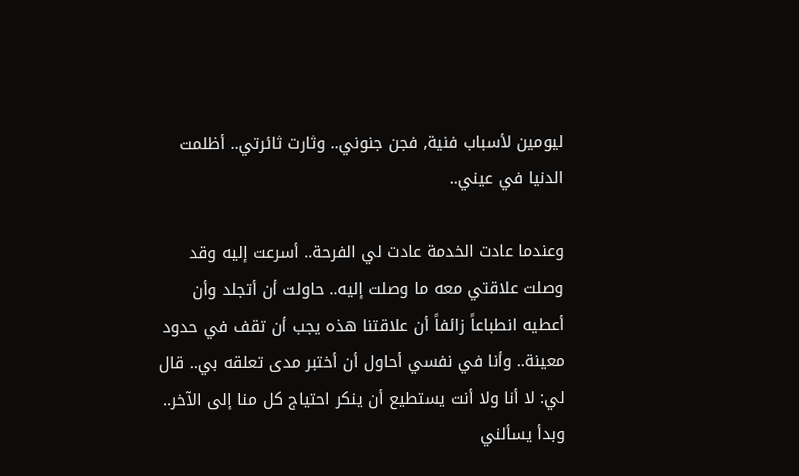ليومين لأسباب فنية, فجن جنوني.. وثارت ثائرتي.. أظلمت الدنيا في عيني..

وعندما عادت الخدمة عادت لي الفرحة.. أسرعت إليه وقد وصلت علاقتي معه ما وصلت إليه.. حاولت أن أتجلد وأن أعطيه انطباعاً زائفاً أن علاقتنا هذه يجب أن تقف في حدود معينة.. وأنا في نفسي أحاول أن أختبر مدى تعلقه بي.. قال لي: لا أنا ولا أنت يستطيع أن ينكر احتياج كل منا إلى الآخر.. وبدأ يسألني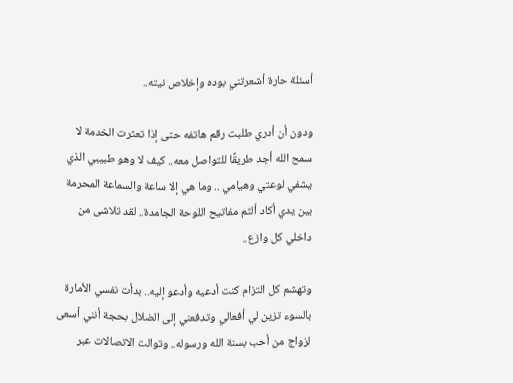أسئلة حارة أشعرتني بوده وإخلاص نيته..

ودون أن أدري طلبت رقم هاتفه حتى إذا تعثرت الخدمة لا سمح الله أجد طريقًا للتواصل معه.. كيف لا وهو طبيبي الذي يشفي لوعتي وهيامي .. وما هي إلا ساعة والسماعة المحرمة بين يدي أكاد ألثم مفاتيح اللوحة الجامدة.. لقد تلاشى من داخلي كل وازع..

وتهشم كل التزام كنت أدعيه وأدعو إليه.. بدأت نفسي الأمارة بالسوء تزين لي أفعالي وتدفعني إلى الضلال بحجة أنني أسعى لزواج من أحب بسنة الله ورسوله.. وتوالت الاتصالات عبر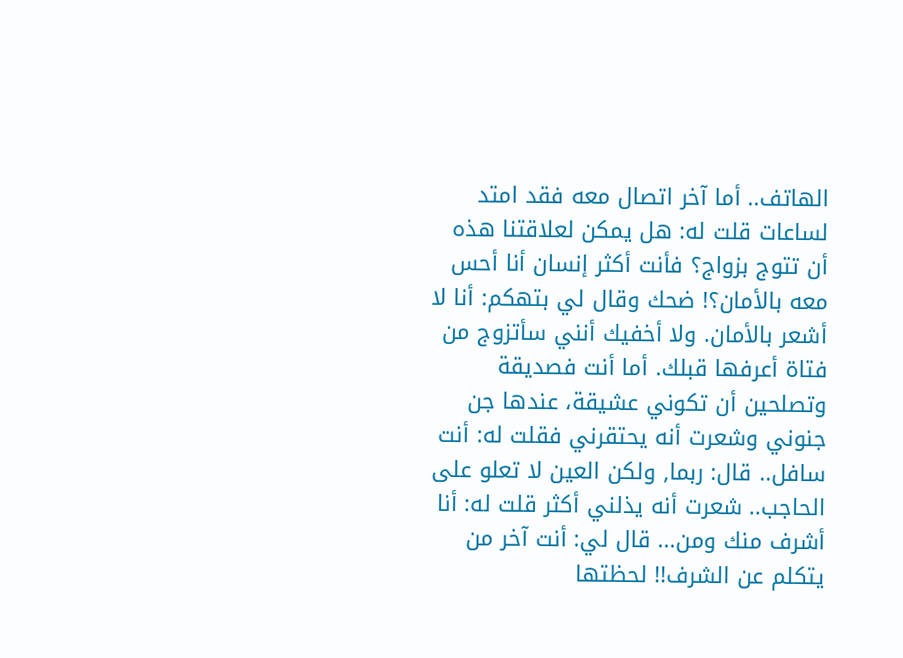الهاتف.. أما آخر اتصال معه فقد امتد لساعات قلت له: هل يمكن لعلاقتنا هذه أن تتوج بزواج؟ فأنت أكثر إنسان أنا أحس معه بالأمان؟! ضحك وقال لي بتهكم: أنا لا أشعر بالأمان. ولا أخفيك أنني سأتزوج من فتاة أعرفها قبلك. أما أنت فصديقة وتصلحين أن تكوني عشيقة، عندها جن جنوني وشعرت أنه يحتقرني فقلت له: أنت سافل.. قال: ربما, ولكن العين لا تعلو على الحاجب.. شعرت أنه يذلني أكثر قلت له: أنا أشرف منك ومن... قال لي: أنت آخر من يتكلم عن الشرف!! لحظتها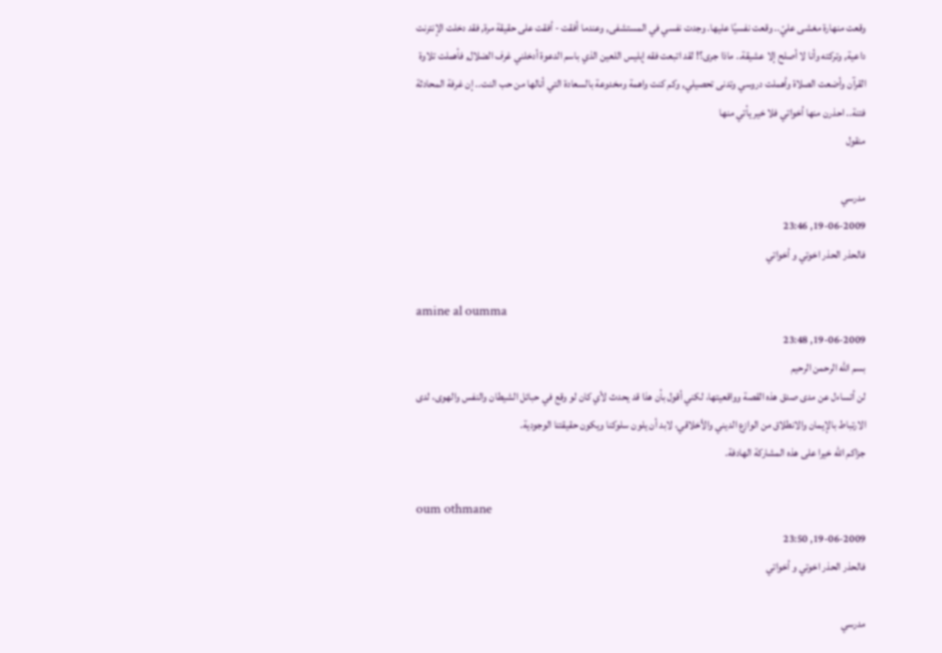وقعت منهارة مغشى عليّ.. وقعت نفسيًا عليها. وجدت نفسي في المستشفى, وعندما أفقت - أفقت على حقيقة مرة, فقد دخلت الإنترنت داعية, وتركته وأنا لا أصلح إلا عشيقة.. ماذا جرى؟! لقد اتبعت فقه إبليس اللعين الذي باسم الدعوة أدخلني غرف الضلال, فأهملت تلاوة القرآن وأضعت الصلاة وأهملت دروسي وتدنى تحصيلي, وكم كنت واهمة ومخدوعة بالسعادة التي أنالها من حب النت.. إن غرفة المحادثة فتنة.. احذرن منها أخواتي فلا خير يأتي منها
منقول

مدرسي
19-06-2009, 23:46
فالحذر الحذر اخوتي و أخواتي

amine al oumma
19-06-2009, 23:48
بسم الله الرحمن الرحيم
لن أتساءل عن مدى صدق هذه القصة وواقعيتها، لكني أقول بأن هذا قد يحدث لأي كان لو وقع في حبائل الشيطان والنفس والهوى، لدى الارتباط بالإيمان والانطلاق من الوازع الديني والأخلاقي، لابد أن يلون سلوكنا ويكون حقيقتنا الوجودية.
جزاكم الله خيرا على هذه المشاركة الهادفة.

oum othmane
19-06-2009, 23:50
فالحذر الحذر اخوتي و أخواتي

مدرسي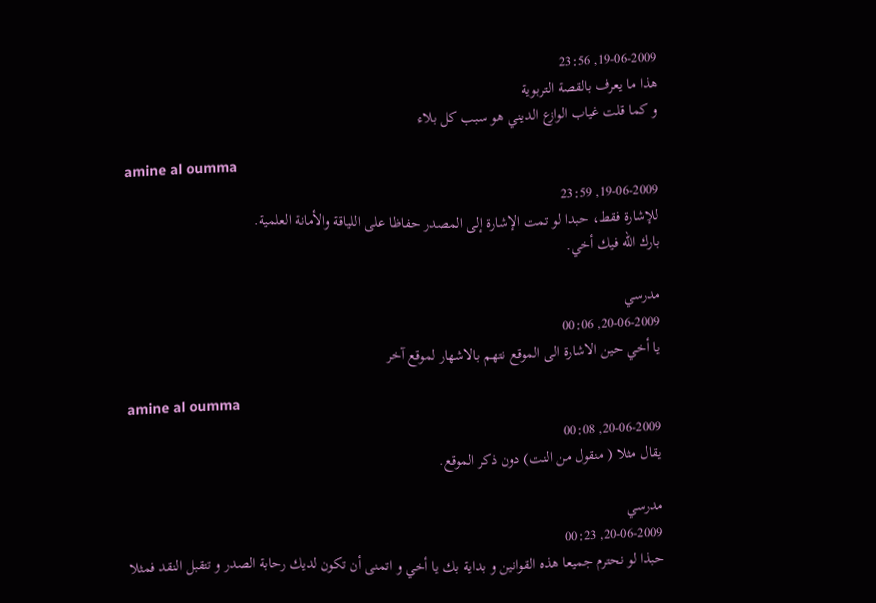19-06-2009, 23:56
هذا ما يعرف بالقصة التربوية
و كما قلت غياب الوازع الديني هو سبب كل بلاء

amine al oumma
19-06-2009, 23:59
للإشارة فقط، حبدا لو تمت الإشارة إلى المصدر حفاظا على اللياقة والأمانة العلمية.
بارك الله فيك أخي.

مدرسي
20-06-2009, 00:06
يا أخي حين الاشارة الى الموقع نتهم بالاشهار لموقع آخر

amine al oumma
20-06-2009, 00:08
يقال مثلا ( منقول من النت) دون ذكر الموقع.

مدرسي
20-06-2009, 00:23
حبذا لو نحترم جميعا هذه القوانين و بداية بك يا أخي و اتمنى أن تكون لديك رحابة الصدر و تتقبل النقد فمثلا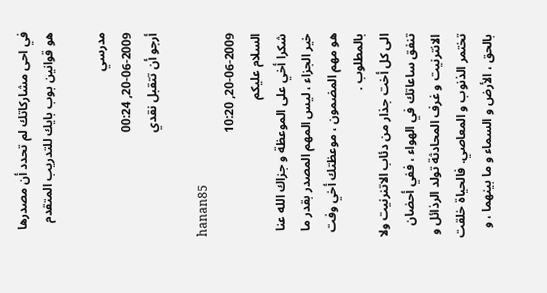في احى مشاركاتك لم تحدد أن مصدرها هو قوانين بوب بايك للتدريب المتقدم

مدرسي
20-06-2009, 00:24
أرجو أن تتقبل نقدي

hanan85
20-06-2009, 10:20
السلام عليكم
شكرا أخي على الموعظة و جزاك الله عنا خير الجزاء ، ليس المهم المصدر بقدر ما هو مهم المضمون ، موعظتك أخي وفت بالمطلوب .
الى كل أخت جذار من دئاب الاتنرنيت ولا تنفق ساعاتك في الهواء ، ففي أحضان الانترنيت و غرف المحادثة تولد الرذائل و تختمر الذنوب و المعاصي. فالحياة خلقت بالحق ، الأرض و السماء و ما بينهما ، و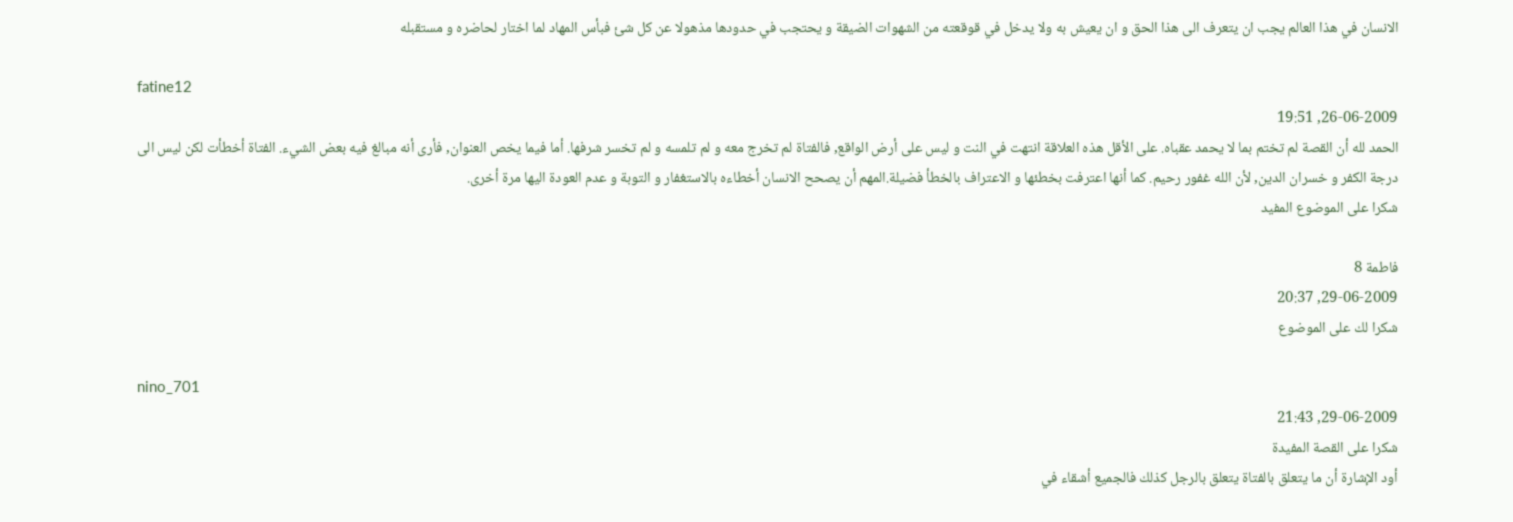الانسان في هذا العالم يجب ان يتعرف الى هذا الحق و ان يعيش به ولا يدخل في قوقعته من الشهوات الضيقة و يحتجب في حدودها مذهولا عن كل شئ فبأس المهاد لما اختار لحاضره و مستقبله

fatine12
26-06-2009, 19:51
الحمد لله أن القصة لم تختم بما لا يحمد عقباه. على الأقل هذه العلاقة انتهت في النت و ليس على أرض الواقع, فالفتاة لم تخرج معه و لم تلمسه و لم تخسر شرفها. أما فيما يخص العنوان, فأرى أنه مبالغ فيه بعض الشيء. الفتاة أخطأت لكن ليس الى درجة الكفر و خسران الدين, لأن الله غفور رحيم. كما أنها اعترفت بخطئها و الاعتراف بالخطأ فضيلة.المهم أن يصحح الانسان أخطاءه بالاستغفار و التوبة و عدم العودة اليها مرة أخرى.
شكرا على الموضوع المفيد

فاطمة 8
29-06-2009, 20:37
شكرا لك على الموضوع

nino_701
29-06-2009, 21:43
شكرا على القصة المفيدة
أود الإشارة أن ما يتعلق بالفتاة يتعلق بالرجل كذلك فالجميع أشقاء في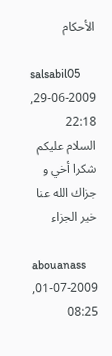الأحكام

salsabil05
29-06-2009, 22:18
السلام عليكم
شكرا أخي و جزاك الله عنا خير الجزاء

abouanass
01-07-2009, 08:25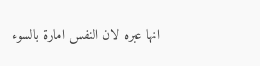انها عبره لان النفس امارة بالسوء